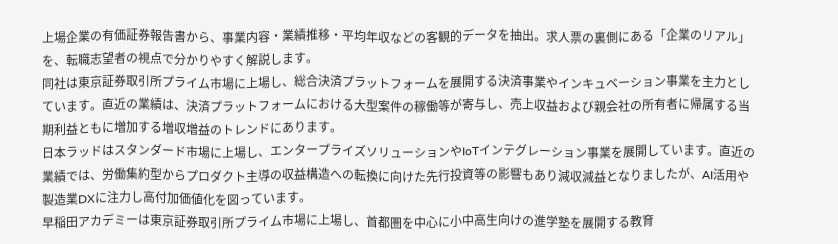上場企業の有価証券報告書から、事業内容・業績推移・平均年収などの客観的データを抽出。求人票の裏側にある「企業のリアル」を、転職志望者の視点で分かりやすく解説します。
同社は東京証券取引所プライム市場に上場し、総合決済プラットフォームを展開する決済事業やインキュベーション事業を主力としています。直近の業績は、決済プラットフォームにおける大型案件の稼働等が寄与し、売上収益および親会社の所有者に帰属する当期利益ともに増加する増収増益のトレンドにあります。
日本ラッドはスタンダード市場に上場し、エンタープライズソリューションやIoTインテグレーション事業を展開しています。直近の業績では、労働集約型からプロダクト主導の収益構造への転換に向けた先行投資等の影響もあり減収減益となりましたが、AI活用や製造業DXに注力し高付加価値化を図っています。
早稲田アカデミーは東京証券取引所プライム市場に上場し、首都圏を中心に小中高生向けの進学塾を展開する教育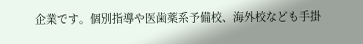企業です。個別指導や医歯薬系予備校、海外校なども手掛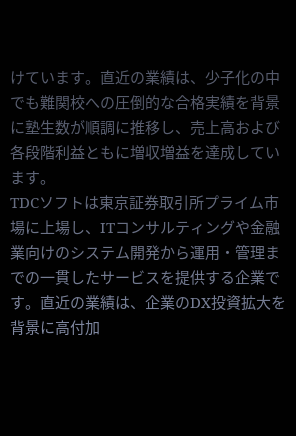けています。直近の業績は、少子化の中でも難関校への圧倒的な合格実績を背景に塾生数が順調に推移し、売上高および各段階利益ともに増収増益を達成しています。
TDCソフトは東京証券取引所プライム市場に上場し、ITコンサルティングや金融業向けのシステム開発から運用・管理までの一貫したサービスを提供する企業です。直近の業績は、企業のDX投資拡大を背景に高付加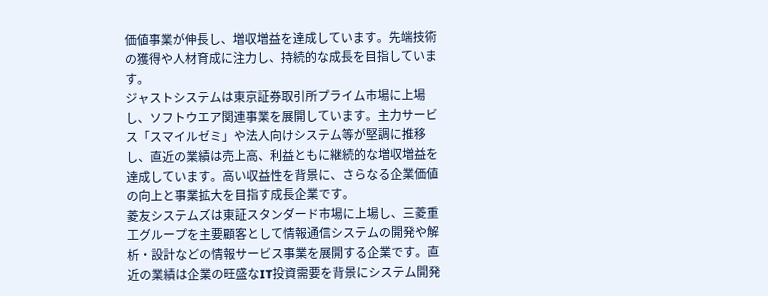価値事業が伸長し、増収増益を達成しています。先端技術の獲得や人材育成に注力し、持続的な成長を目指しています。
ジャストシステムは東京証券取引所プライム市場に上場し、ソフトウエア関連事業を展開しています。主力サービス「スマイルゼミ」や法人向けシステム等が堅調に推移し、直近の業績は売上高、利益ともに継続的な増収増益を達成しています。高い収益性を背景に、さらなる企業価値の向上と事業拡大を目指す成長企業です。
菱友システムズは東証スタンダード市場に上場し、三菱重工グループを主要顧客として情報通信システムの開発や解析・設計などの情報サービス事業を展開する企業です。直近の業績は企業の旺盛なIT投資需要を背景にシステム開発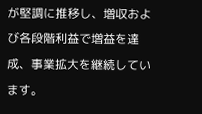が堅調に推移し、増収および各段階利益で増益を達成、事業拡大を継続しています。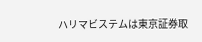ハリマビステムは東京証券取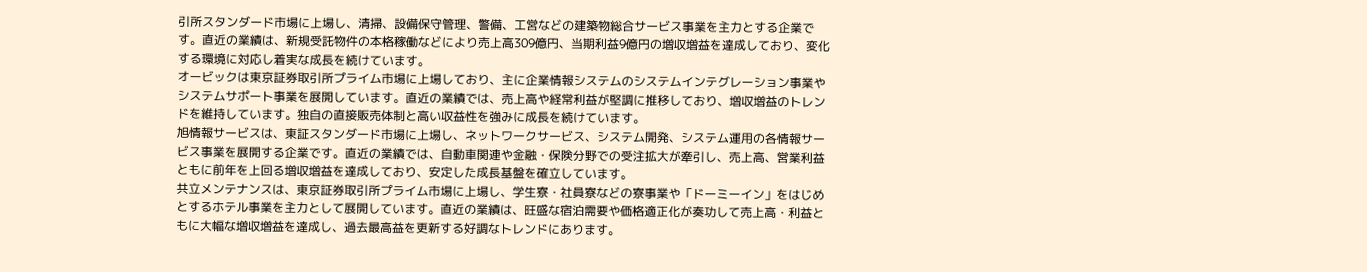引所スタンダード市場に上場し、清掃、設備保守管理、警備、工営などの建築物総合サービス事業を主力とする企業です。直近の業績は、新規受託物件の本格稼働などにより売上高309億円、当期利益9億円の増収増益を達成しており、変化する環境に対応し着実な成長を続けています。
オービックは東京証券取引所プライム市場に上場しており、主に企業情報システムのシステムインテグレーション事業やシステムサポート事業を展開しています。直近の業績では、売上高や経常利益が堅調に推移しており、増収増益のトレンドを維持しています。独自の直接販売体制と高い収益性を強みに成長を続けています。
旭情報サービスは、東証スタンダード市場に上場し、ネットワークサービス、システム開発、システム運用の各情報サービス事業を展開する企業です。直近の業績では、自動車関連や金融・保険分野での受注拡大が牽引し、売上高、営業利益ともに前年を上回る増収増益を達成しており、安定した成長基盤を確立しています。
共立メンテナンスは、東京証券取引所プライム市場に上場し、学生寮・社員寮などの寮事業や「ドーミーイン」をはじめとするホテル事業を主力として展開しています。直近の業績は、旺盛な宿泊需要や価格適正化が奏功して売上高・利益ともに大幅な増収増益を達成し、過去最高益を更新する好調なトレンドにあります。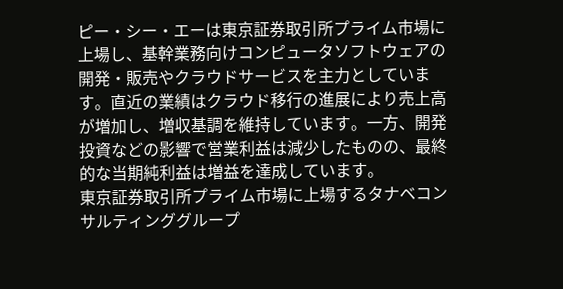ピー・シー・エーは東京証券取引所プライム市場に上場し、基幹業務向けコンピュータソフトウェアの開発・販売やクラウドサービスを主力としています。直近の業績はクラウド移行の進展により売上高が増加し、増収基調を維持しています。一方、開発投資などの影響で営業利益は減少したものの、最終的な当期純利益は増益を達成しています。
東京証券取引所プライム市場に上場するタナベコンサルティンググループ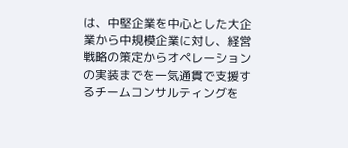は、中堅企業を中心とした大企業から中規模企業に対し、経営戦略の策定からオペレーションの実装までを一気通貫で支援するチームコンサルティングを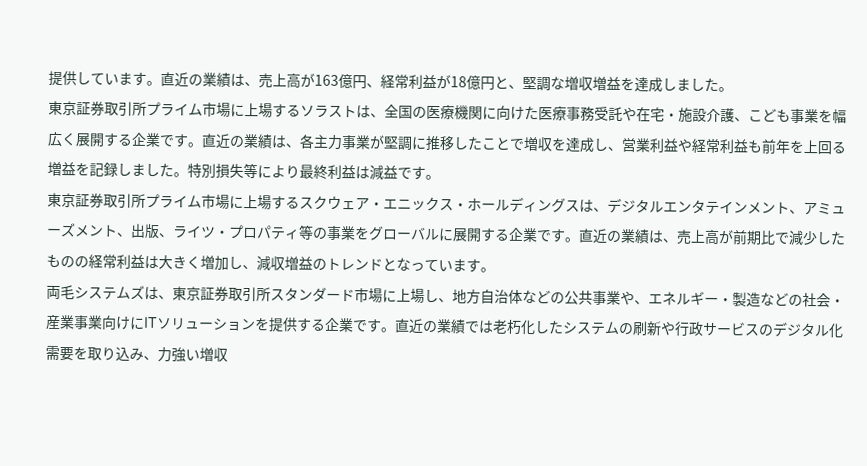提供しています。直近の業績は、売上高が163億円、経常利益が18億円と、堅調な増収増益を達成しました。
東京証券取引所プライム市場に上場するソラストは、全国の医療機関に向けた医療事務受託や在宅・施設介護、こども事業を幅広く展開する企業です。直近の業績は、各主力事業が堅調に推移したことで増収を達成し、営業利益や経常利益も前年を上回る増益を記録しました。特別損失等により最終利益は減益です。
東京証券取引所プライム市場に上場するスクウェア・エニックス・ホールディングスは、デジタルエンタテインメント、アミューズメント、出版、ライツ・プロパティ等の事業をグローバルに展開する企業です。直近の業績は、売上高が前期比で減少したものの経常利益は大きく増加し、減収増益のトレンドとなっています。
両毛システムズは、東京証券取引所スタンダード市場に上場し、地方自治体などの公共事業や、エネルギー・製造などの社会・産業事業向けにITソリューションを提供する企業です。直近の業績では老朽化したシステムの刷新や行政サービスのデジタル化需要を取り込み、力強い増収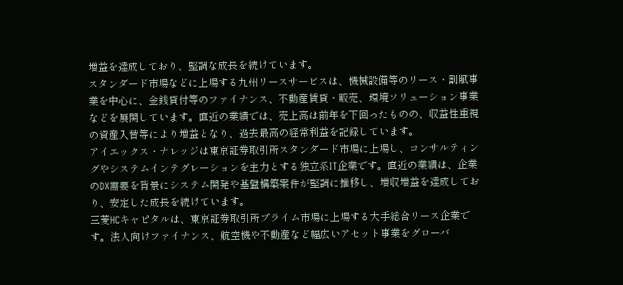増益を達成しており、堅調な成長を続けています。
スタンダード市場などに上場する九州リースサービスは、機械設備等のリース・割賦事業を中心に、金銭貸付等のファイナンス、不動産賃貸・販売、環境ソリューション事業などを展開しています。直近の業績では、売上高は前年を下回ったものの、収益性重視の資産入替等により増益となり、過去最高の経常利益を記録しています。
アイエックス・ナレッジは東京証券取引所スタンダード市場に上場し、コンサルティングやシステムインテグレーションを主力とする独立系IT企業です。直近の業績は、企業のDX需要を背景にシステム開発や基盤構築案件が堅調に推移し、増収増益を達成しており、安定した成長を続けています。
三菱HCキャピタルは、東京証券取引所プライム市場に上場する大手総合リース企業です。法人向けファイナンス、航空機や不動産など幅広いアセット事業をグローバ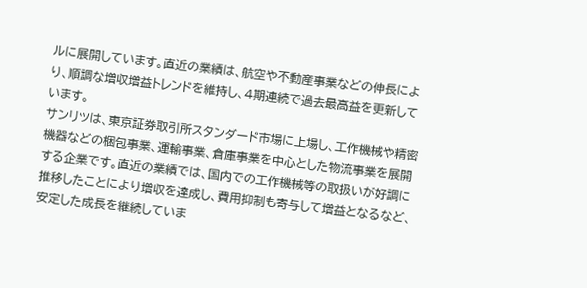ルに展開しています。直近の業績は、航空や不動産事業などの伸長により、順調な増収増益トレンドを維持し、4期連続で過去最高益を更新しています。
サンリツは、東京証券取引所スタンダード市場に上場し、工作機械や精密機器などの梱包事業、運輸事業、倉庫事業を中心とした物流事業を展開する企業です。直近の業績では、国内での工作機械等の取扱いが好調に推移したことにより増収を達成し、費用抑制も寄与して増益となるなど、安定した成長を継続していま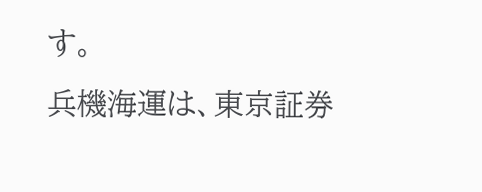す。
兵機海運は、東京証券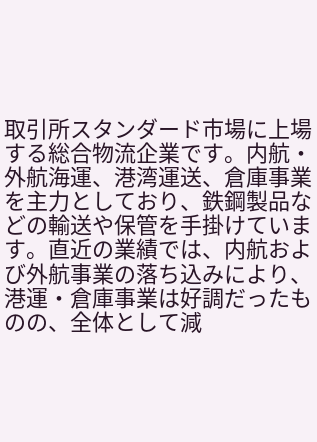取引所スタンダード市場に上場する総合物流企業です。内航・外航海運、港湾運送、倉庫事業を主力としており、鉄鋼製品などの輸送や保管を手掛けています。直近の業績では、内航および外航事業の落ち込みにより、港運・倉庫事業は好調だったものの、全体として減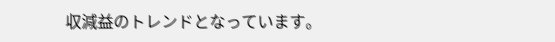収減益のトレンドとなっています。